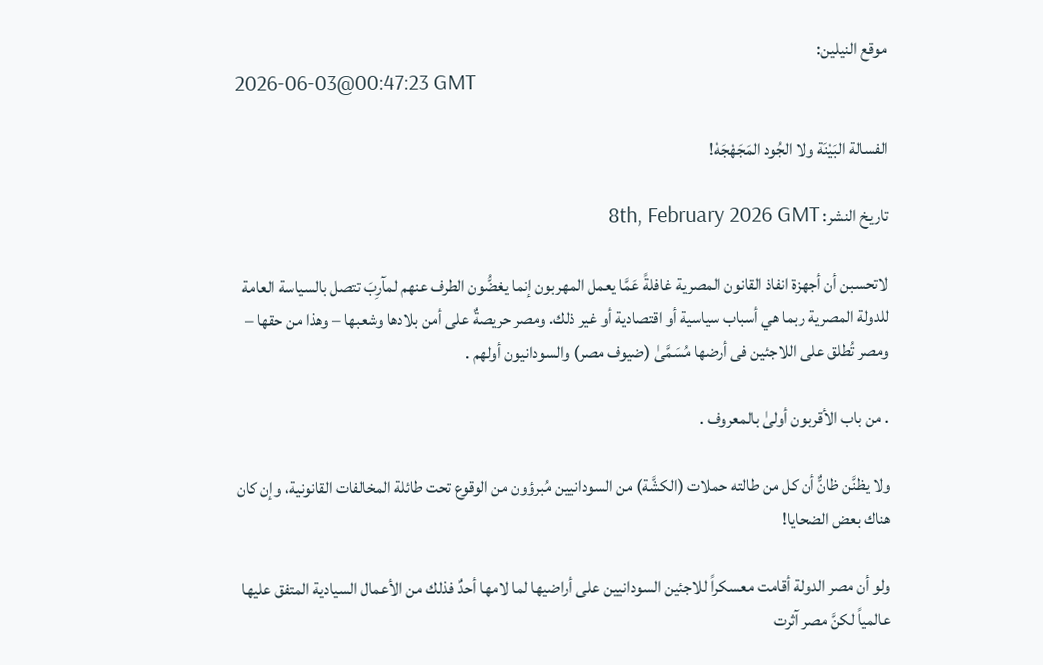موقع النيلين:
2026-06-03@00:47:23 GMT

الفسالة البَيْنَة ولا الجُود المَجَهْجَهْ!

تاريخ النشر: 8th, February 2026 GMT

لاتحسبن أن أجهزة انفاذ القانون المصرية غافلةً عَمَّا يعمل المهربون إنما يغضُّون الطرف عنهم لمآرِبَ تتصل بالسياسة العامة للدولة المصرية ربما هي أسباب سياسية أو اقتصادية أو غير ذلك. ومصر حريصةٌ على أمن بلادها وشعبها – وهذا من حقها – ومصر تُطلق على اللاجئين فى أرضها مُسَمَّىٰ (ضيوف مصر) والسودانيون أولهم .

. من باب الأقربون أولىٰ بالمعروف .

ولا يظنَّن ظانٌّ أن كل من طالته حملات (الكشَّة) من السودانيين مُبرؤون من الوقوع تحت طائلة المخالفات القانونية، وإن كان هناك بعض الضحايا!

ولو أن مصر الدولة أقامت معسكراً للاجئين السودانيين على أراضيها لما لامها أحدٌ فذلك من الأعمال السيادية المتفق عليها عالمياً لكنَّ مصر آثرت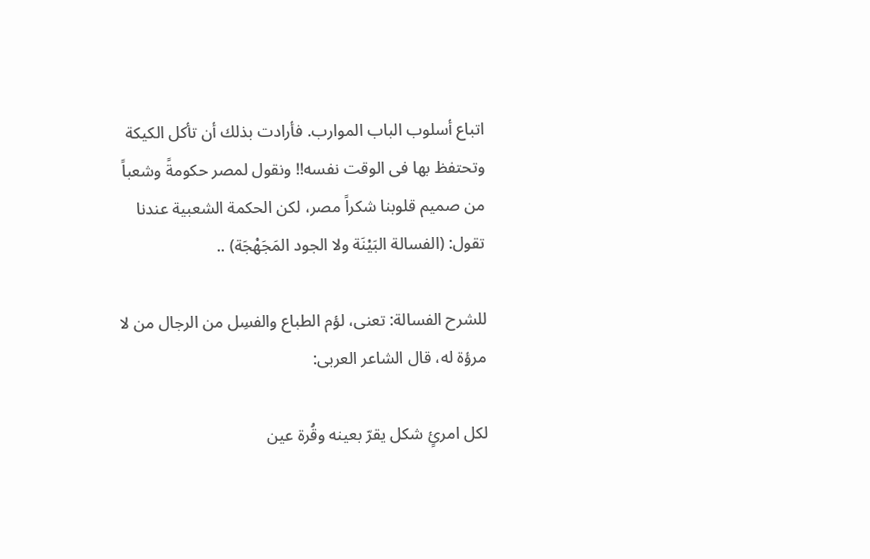اتباع أسلوب الباب الموارب. فأرادت بذلك أن تأكل الكيكة وتحتفظ بها فى الوقت نفسه!! ونقول لمصر حكومةً وشعباً من صميم قلوبنا شكراً مصر، لكن الحكمة الشعبية عندنا تقول: (الفسالة البَيْنَة ولا الجود المَجَهْجَة) ..

للشرح الفسالة: تعنى، لؤم الطباع والفسِل من الرجال من لا مرؤة له، قال الشاعر العربى:

لكل امرئٍ شكل يقرّ بعينه وقُرة عين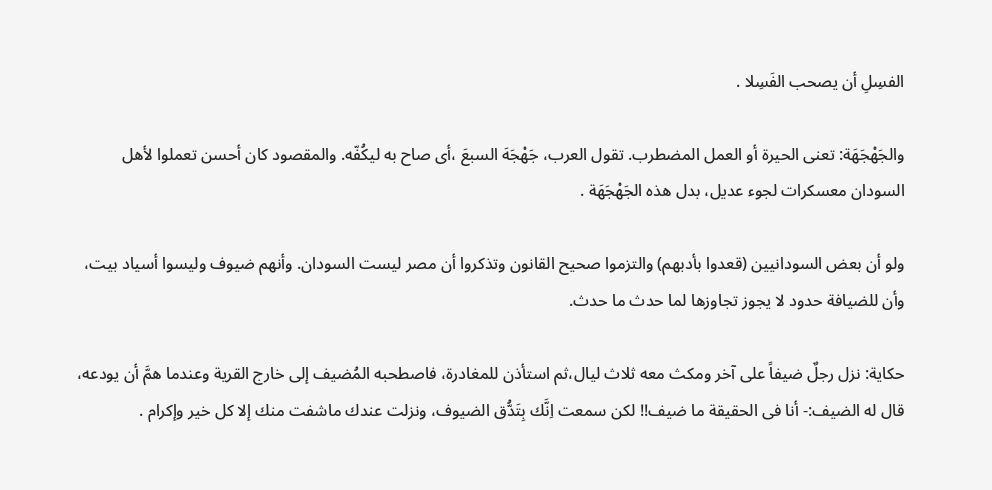الفسِلِ أن يصحب الفَسِلا .

والجَهْجَهَة: تعنى الحيرة أو العمل المضطرب. تقول العرب، جَهْجَهَ السبعَ ،أى صاح به ليكُفّه. والمقصود كان أحسن تعملوا لأهل السودان معسكرات لجوء عديل، بدل هذه الجَهْجَهَة .

ولو أن بعض السودانيين (قعدوا بأدبهم) والتزموا صحيح القانون وتذكروا أن مصر ليست السودان. وأنهم ضيوف وليسوا أسياد بيت، وأن للضيافة حدود لا يجوز تجاوزها لما حدث ما حدث.

حكاية: نزل رجلٌ ضيفاً على آخر ومكث معه ثلاث ليال،ثم استأذن للمغادرة، فاصطحبه المُضيف إلى خارج القرية وعندما همَّ أن يودعه، قال له الضيف:- أنا فى الحقيقة ما ضيف!! لكن سمعت اِنَّك بِتَدُّق الضيوف، ونزلت عندك ماشفت منك إلا كل خير وإكرام .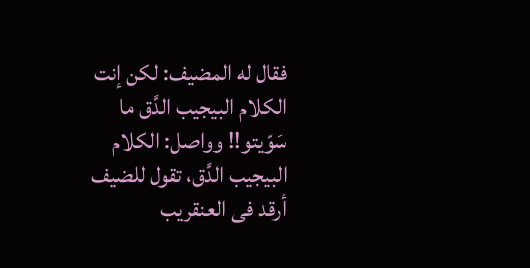فقال له المضيف: لكن إنت الكلام البيجيب الدَّق ما سَوّيتو!! وواصل: الكلام البيجيب الدَّق، تقول للضيف أرقد فى العنقريب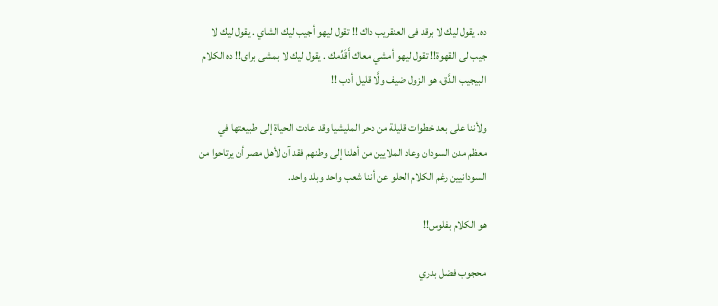ده. يقول ليك لا برقد فى العنقريب داك !! تقول ليهو أجيب ليك الشاي . يقول ليك لا جيب لى القهوة!! تقول ليهو أمشي معاك أَقَدِّمك . يقول ليك لا بمشى براى!! ده الكلام البيجيب الدَّق، هو الزول ضيف ولَّا قليل أدب !!

ولأننا على بعد خطوات قليلة من دحر المليشيا وقد عادت الحياة إلى طبيعتها في معظم مدن السودان وعاد الملايين من أهلنا إلى وطنهم فقد آن لأهل مصر أن يرتاحوا من السودانيين رغم الكلام الحلو عن أننا شعب واحد وبلد واحد.

هو الكلام بفلوس!!

محجوب فضل بدري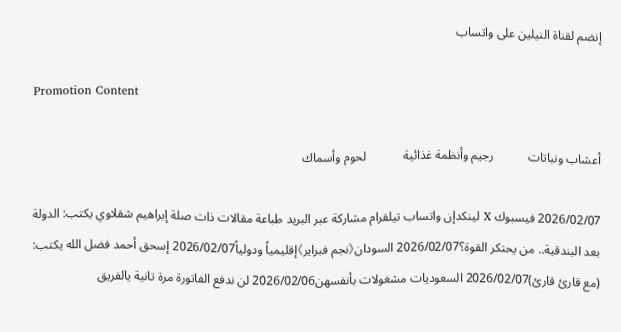إنضم لقناة النيلين على واتساب

Promotion Content

أعشاب ونباتات           رجيم وأنظمة غذائية            لحوم وأسماك

2026/02/07 فيسبوك X لينكدإن واتساب تيلقرام مشاركة عبر البريد طباعة مقالات ذات صلة إبراهيم شقلاوي يكتب: الدولة بعد البندقية.. من يحتكر القوة؟2026/02/07 السودان《نجم فبراير》إقليمياً ودولياً2026/02/07 إسحق أحمد فضل الله يكتب: (مع قارئ قارئ)2026/02/07 السعوديات مشغولات بأنفسهن2026/02/06 لن ندفع الفاتورة مرة تانية يالفريق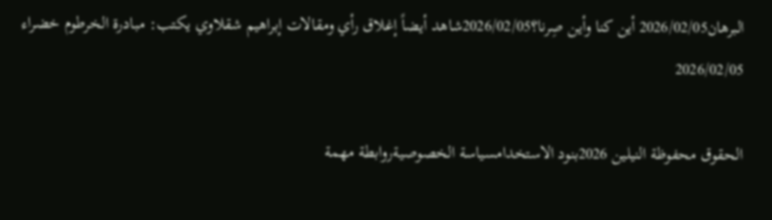البرهان2026/02/05 أين كنا وأين صِرنا؟2026/02/05شاهد أيضاً إغلاق رأي ومقالات إبراهيم شقلاوي يكتب: مبادرة الخرطوم خضراء 2026/02/05

الحقوق محفوظة النيلين 2026بنود الاستخدامسياسة الخصوصيةروابطة مهمة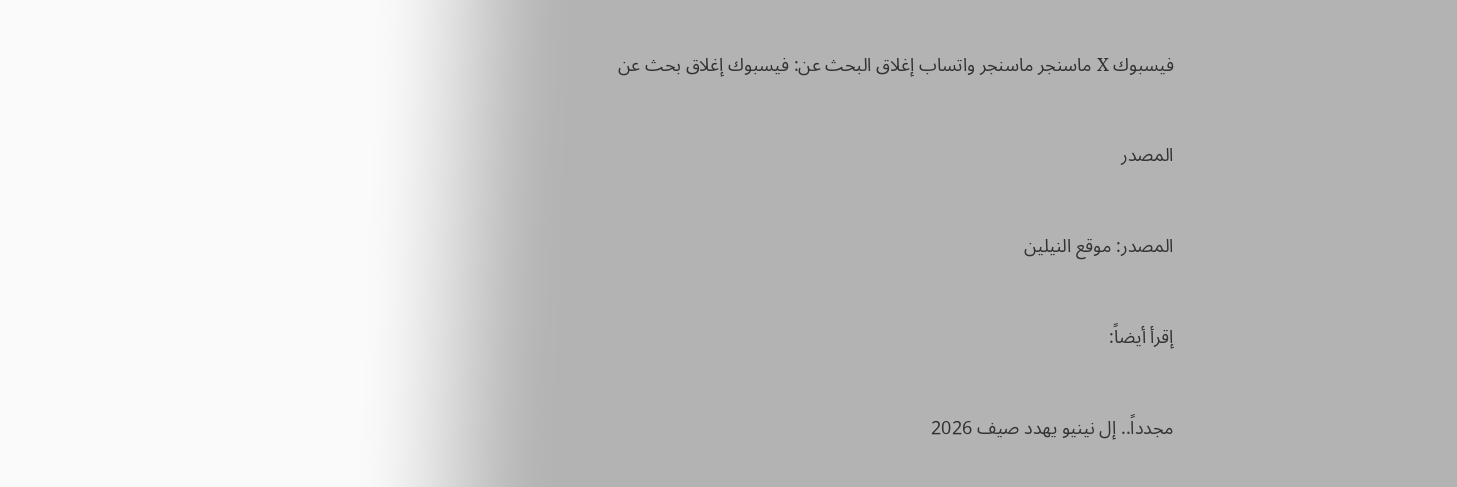فيسبوك X ماسنجر ماسنجر واتساب إغلاق البحث عن: فيسبوك إغلاق بحث عن

المصدر

المصدر: موقع النيلين

إقرأ أيضاً:

مجدداً.. إل نينيو يهدد صيف 2026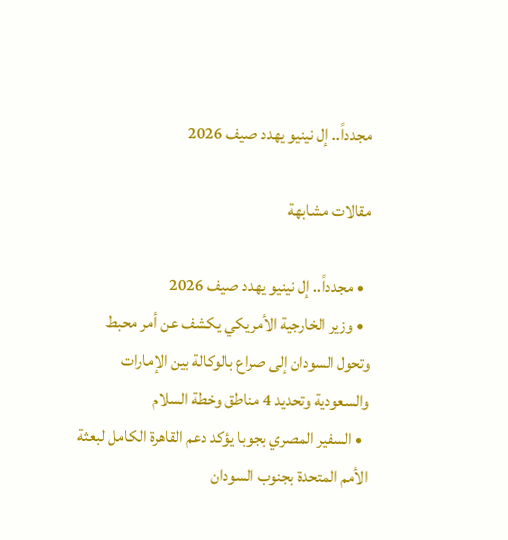مجدداً.. إل نينيو يهدد صيف 2026

مقالات مشابهة

  • مجدداً.. إل نينيو يهدد صيف 2026
  • وزير الخارجية الأمريكي يكشف عن أمر محبط وتحول السودان إلى صراع بالوكالة بين الإمارات والسعودية وتحديد 4 مناطق وخطة السلام
  • السفير المصري بجوبا يؤكد دعم القاهرة الكامل لبعثة الأمم المتحدة بجنوب السودان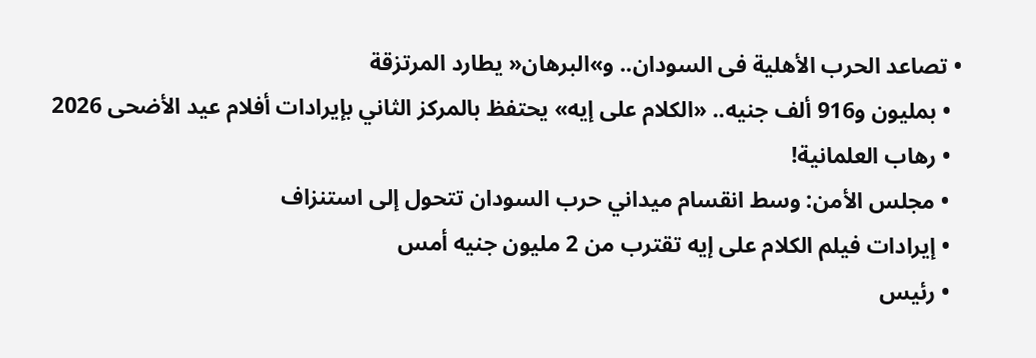• تصاعد الحرب الأهلية فى السودان.. و»البرهان« يطارد المرتزقة
  • بمليون و916 ألف جنيه.. «الكلام على إيه» يحتفظ بالمركز الثاني بإيرادات أفلام عيد الأضحى 2026
  • رهاب العلمانية!
  • مجلس الأمن: وسط انقسام ميداني حرب السودان تتحول إلى استنزاف
  • إيرادات فيلم الكلام على إيه تقترب من 2 مليون جنيه أمس
  • رئيس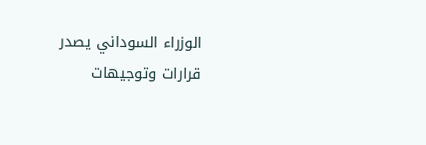الوزراء السوداني يصدر قرارات وتوجيهات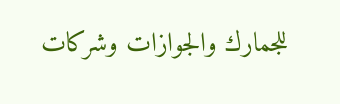للجمارك والجوازات وشركات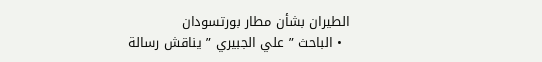الطيران بشأن مطار بورتسودان
  • الباحث ” علي الجبيري ” يناقش رسالة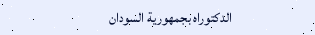الدكتوراه بجمهورية السودان